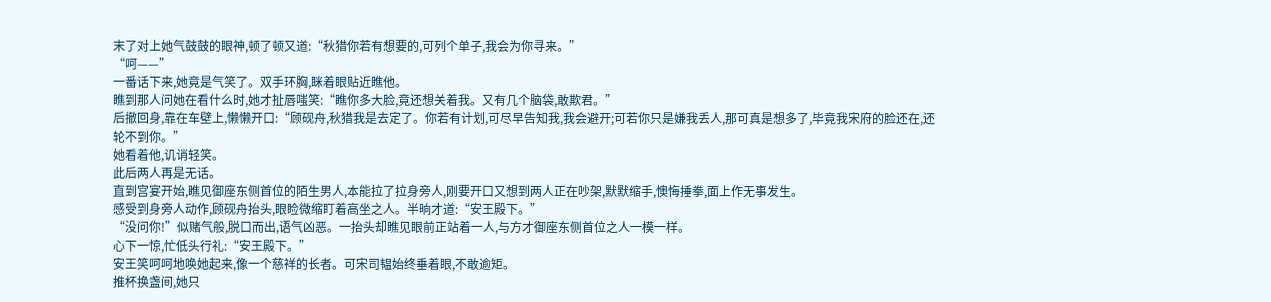末了对上她气鼓鼓的眼神,顿了顿又道:“秋猎你若有想要的,可列个单子,我会为你寻来。”
“呵——”
一番话下来,她竟是气笑了。双手环胸,眯着眼贴近瞧他。
瞧到那人问她在看什么时,她才扯唇嗤笑:“瞧你多大脸,竟还想关着我。又有几个脑袋,敢欺君。”
后撤回身,靠在车壁上,懒懒开口:“顾砚舟,秋猎我是去定了。你若有计划,可尽早告知我,我会避开;可若你只是嫌我丢人,那可真是想多了,毕竟我宋府的脸还在,还轮不到你。”
她看着他,讥诮轻笑。
此后两人再是无话。
直到宫宴开始,瞧见御座东侧首位的陌生男人,本能拉了拉身旁人,刚要开口又想到两人正在吵架,默默缩手,懊悔捶拳,面上作无事发生。
感受到身旁人动作,顾砚舟抬头,眼睑微缩盯着高坐之人。半晌才道:“安王殿下。”
“没问你!”似赌气般,脱口而出,语气凶恶。一抬头却瞧见眼前正站着一人,与方才御座东侧首位之人一模一样。
心下一惊,忙低头行礼:“安王殿下。”
安王笑呵呵地唤她起来,像一个慈祥的长者。可宋司韫始终垂着眼,不敢逾矩。
推杯换盏间,她只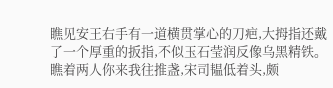瞧见安王右手有一道横贯掌心的刀疤,大拇指还戴了一个厚重的扳指,不似玉石莹润反像乌黑精铁。
瞧着两人你来我往推盏,宋司韫低着头,颇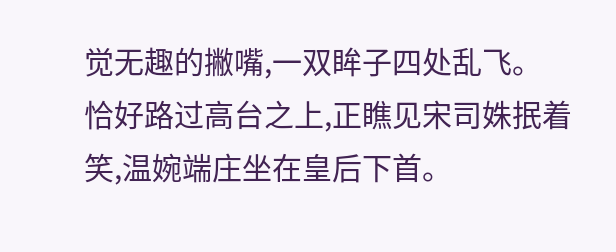觉无趣的撇嘴,一双眸子四处乱飞。
恰好路过高台之上,正瞧见宋司姝抿着笑,温婉端庄坐在皇后下首。